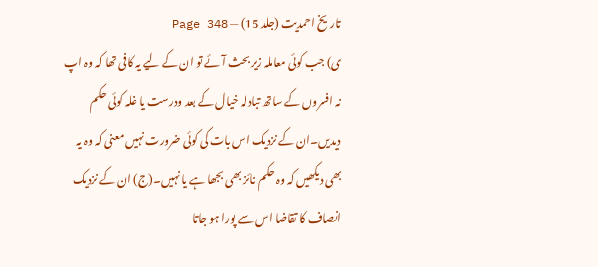تاریخ احمدیت (جلد 15) — Page 348
ی) جب کوئی معاملہ زیر بحث آئے تو ان کے لیے یہ کافی تھا کہ وہ اپ نہ افسروں کے ساتھ تبادلہ خیال کے بعد ودرست یا غلہ کوئی حکم دیدیں۔ان کے نزدیک اس بات کی کوئی ضرورت نہیں معنی کہ وہ یہ بھی دیکھیں کہ وہ حکم نائز بھی بجھا ہے یا نہیں۔(ج) ان کے نزدیک انصاف کا تقاضا اس سے پورا ہو جاتا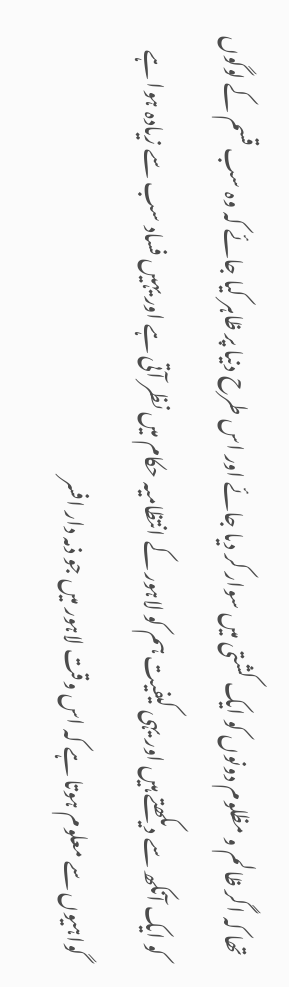تھا کہ اگر ظالم و مظلوم دونوں کو ایک کشتی میں سوار کر دیا جائے اور اس طرح دنیا پر ظاہر کیا جائے کہ وہ سب قسم کے لوگوں کو ایک آنکھ سے دیکھتے ہیں اور یہی کیفیت ہم کو لاہور کے انتظامیہ حکام میں نظر آتی ہے اور یہیں فساد سب سے زیادہ ہوا ہے گواہیوں سے معلوم ہوتا ہے کہ اس وقت لاہور میں جو ذمہ دار افسر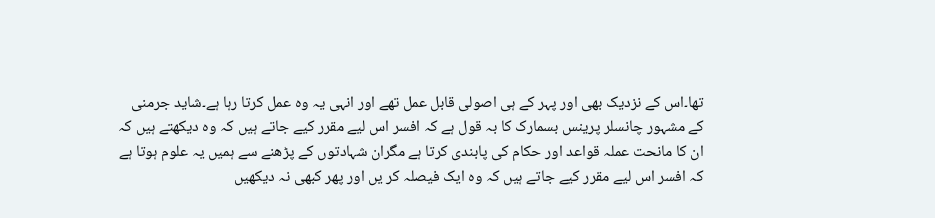تھا۔اس کے نزدیک بھی اور پہر کے ہی اصولی قابل عمل تھے اور انہی یہ وہ عمل کرتا رہا ہے۔شاید جرمنی کے مشہور چانسلر پرینس بسمارک کا بہ قول ہے کہ افسر اس لیے مقرر کیے جاتے ہیں کہ وہ دیکھتے ہیں کہ ان کا مانحت عملہ قواعد اور حکام کی پابندی کرتا ہے مگران شہادتوں کے پڑھنے سے ہمیں یہ علوم ہوتا ہے کہ افسر اس لیے مقرر کیے جاتے ہیں کہ وہ ایک فیصلہ کر یں اور پھر کبھی نہ دیکھیں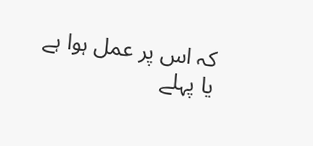کہ اس پر عمل ہوا ہے یا پہلے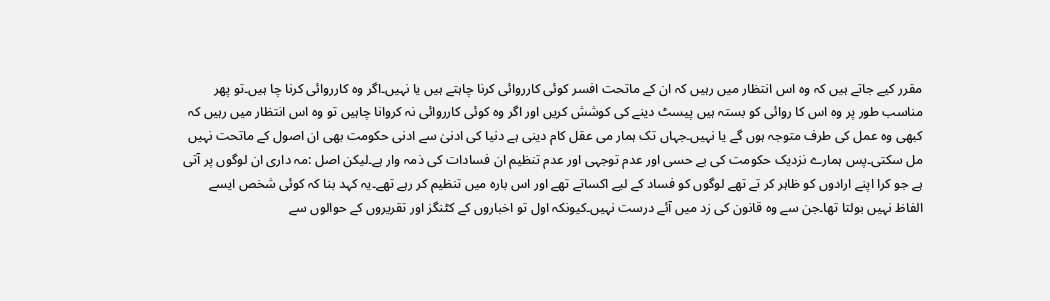مقرر کیے جاتے ہیں کہ وہ اس انتظار میں رہیں کہ ان کے ماتحت افسر کوئی کارروائی کرنا چاہتے ہیں یا نہیں۔اگر وہ کارروائی کرنا چا ہیں۔تو پھر مناسب طور پر وہ اس کا روائی کو بستہ ہیں پیسٹ دینے کی کوشش کریں اور اگر وہ کوئی کارروائی نہ کروانا چاہیں تو وہ اس انتظار میں رہیں کہ کبھی وہ عمل کی طرف متوجہ ہوں گے یا نہیں۔جہاں تک ہمار می عقل کام دینی ہے دنیا کی ادنیٰ سے ادنی حکومت بھی ان اصول کے ماتحت نہیں مل سکتی۔پس ہمارے نزدیک حکومت کی بے حسی اور عدم توجہی اور عدم تنظیم ان فسادات کی ذمہ وار ہے۔لیکن اصل :مہ داری ان لوگوں پر آتی ہے جو کرا اپنے ارادوں کو ظاہر کر تے تھے لوگوں کو فساد کے لیے اکساتے تھے اور اس بارہ میں تنظیم کر رہے تھے۔یہ کہد بنا کہ کوئی شخص ایسے الفاظ نہیں بولتا تھا۔جن سے وہ قانون کی زد میں آئے درست نہیں۔کیونکہ اول تو اخباروں کے کٹنگز اور تقریروں کے حوالوں سے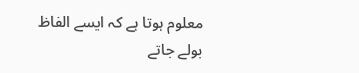معلوم ہوتا ہے کہ ایسے الفاظ بولے جاتے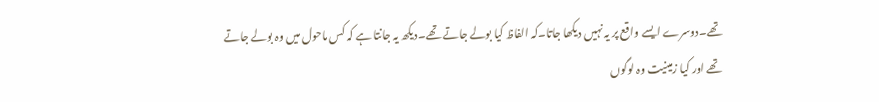تھے۔دوسرے ایسے واقع پر یہ نہیں دیکھا جاتا۔کہ الفاظ کیا بولے جاتے تھے۔دیکھ یہ جانتا ہے کہ کس ماحول میں وہ بولے جاتے تھے اور کیا زمینیت وہ لوگوں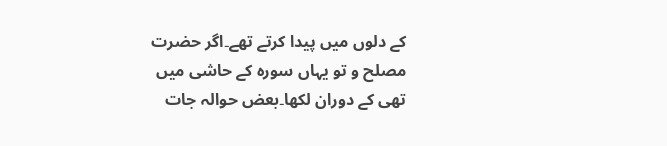کے دلوں میں پیدا کرتے تھے۔اگر حضرت مصلح و تو یہاں سورہ کے حاشی میں تھی کے دوران لکھا۔بعض حوالہ جات